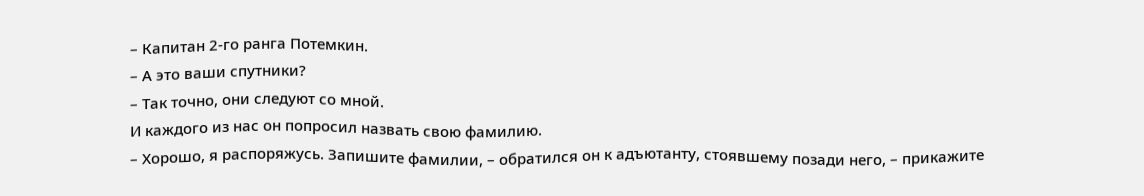– Капитан 2-го ранга Потемкин.
– А это ваши спутники?
– Так точно, они следуют со мной.
И каждого из нас он попросил назвать свою фамилию.
– Хорошо, я распоряжусь. Запишите фамилии, – обратился он к адъютанту, стоявшему позади него, – прикажите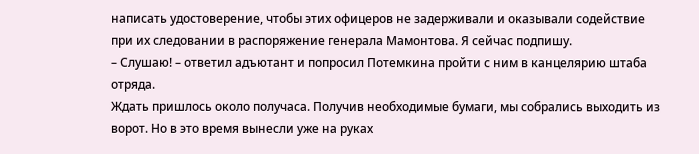написать удостоверение, чтобы этих офицеров не задерживали и оказывали содействие при их следовании в распоряжение генерала Мамонтова. Я сейчас подпишу.
– Слушаю! – ответил адъютант и попросил Потемкина пройти с ним в канцелярию штаба отряда.
Ждать пришлось около получаса. Получив необходимые бумаги, мы собрались выходить из ворот. Но в это время вынесли уже на руках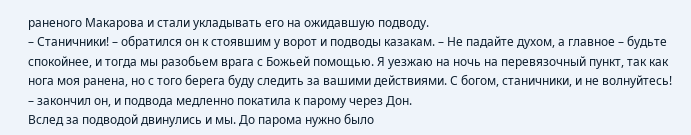раненого Макарова и стали укладывать его на ожидавшую подводу.
– Станичники! – обратился он к стоявшим у ворот и подводы казакам. – Не падайте духом, а главное – будьте спокойнее, и тогда мы разобьем врага с Божьей помощью. Я уезжаю на ночь на перевязочный пункт, так как нога моя ранена, но с того берега буду следить за вашими действиями. С богом, станичники, и не волнуйтесь! – закончил он, и подвода медленно покатила к парому через Дон.
Вслед за подводой двинулись и мы. До парома нужно было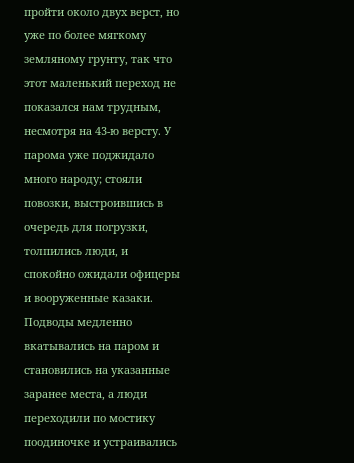пройти около двух верст, но уже по более мягкому земляному грунту, так что этот маленький переход не показался нам трудным, несмотря на 43-ю версту. У парома уже поджидало много народу; стояли повозки, выстроившись в очередь для погрузки, толпились люди, и спокойно ожидали офицеры и вооруженные казаки. Подводы медленно вкатывались на паром и становились на указанные заранее места, а люди переходили по мостику поодиночке и устраивались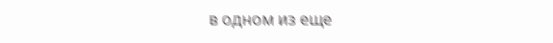в одном из еще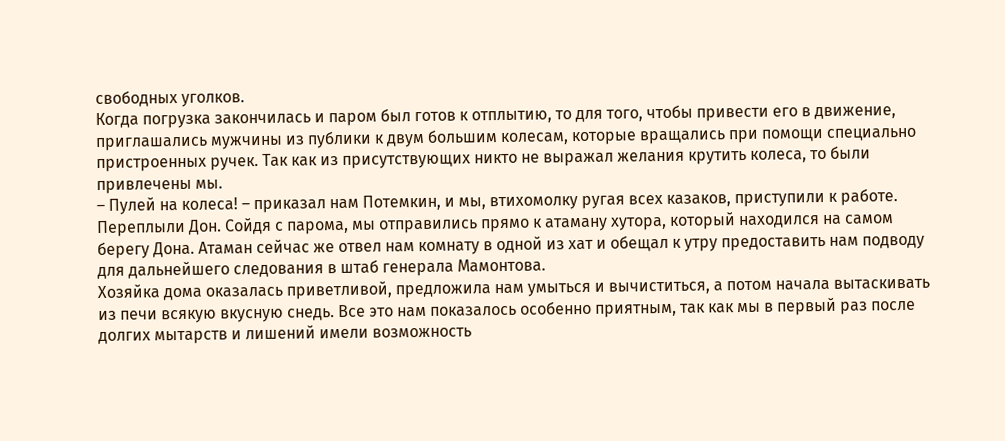свободных уголков.
Когда погрузка закончилась и паром был готов к отплытию, то для того, чтобы привести его в движение, приглашались мужчины из публики к двум большим колесам, которые вращались при помощи специально пристроенных ручек. Так как из присутствующих никто не выражал желания крутить колеса, то были привлечены мы.
– Пулей на колеса! – приказал нам Потемкин, и мы, втихомолку ругая всех казаков, приступили к работе.
Переплыли Дон. Сойдя с парома, мы отправились прямо к атаману хутора, который находился на самом берегу Дона. Атаман сейчас же отвел нам комнату в одной из хат и обещал к утру предоставить нам подводу для дальнейшего следования в штаб генерала Мамонтова.
Хозяйка дома оказалась приветливой, предложила нам умыться и вычиститься, а потом начала вытаскивать из печи всякую вкусную снедь. Все это нам показалось особенно приятным, так как мы в первый раз после долгих мытарств и лишений имели возможность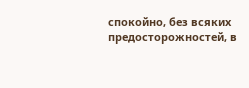спокойно, без всяких предосторожностей, в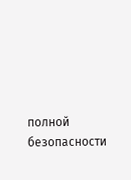полной безопасности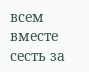всем вместе сесть за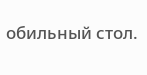обильный стол.